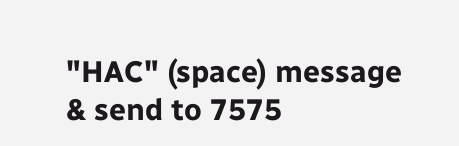"HAC" (space) message & send to 7575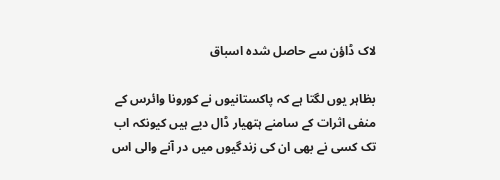لاک ڈاؤن سے حاصل شدہ اسباق

بظاہر یوں لگتا ہے کہ پاکستانیوں نے کورونا وائرس کے منفی اثرات کے سامنے ہتھیار ڈال دیے ہیں کیونکہ اب تک کسی نے بھی ان کی زندگیوں میں در آنے والی اس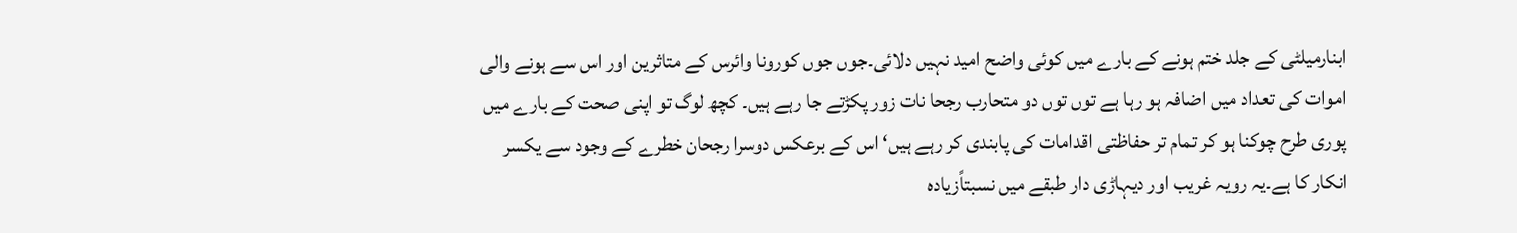ابنارمیلٹی کے جلد ختم ہونے کے بارے میں کوئی واضح امید نہیں دلائی۔جوں جوں کورونا وائرس کے متاثرین اور اس سے ہونے والی اموات کی تعداد میں اضافہ ہو رہا ہے توں توں دو متحارب رجحا نات زور پکڑتے جا رہے ہیں۔ کچھ لوگ تو اپنی صحت کے بارے میں پوری طرح چوکنا ہو کر تمام تر حفاظتی اقدامات کی پابندی کر رہے ہیں‘ اس کے برعکس دوسرا رجحان خطرے کے وجود سے یکسر انکار کا ہے۔یہ رویہ غریب اور دیہاڑی دار طبقے میں نسبتاًزیادہ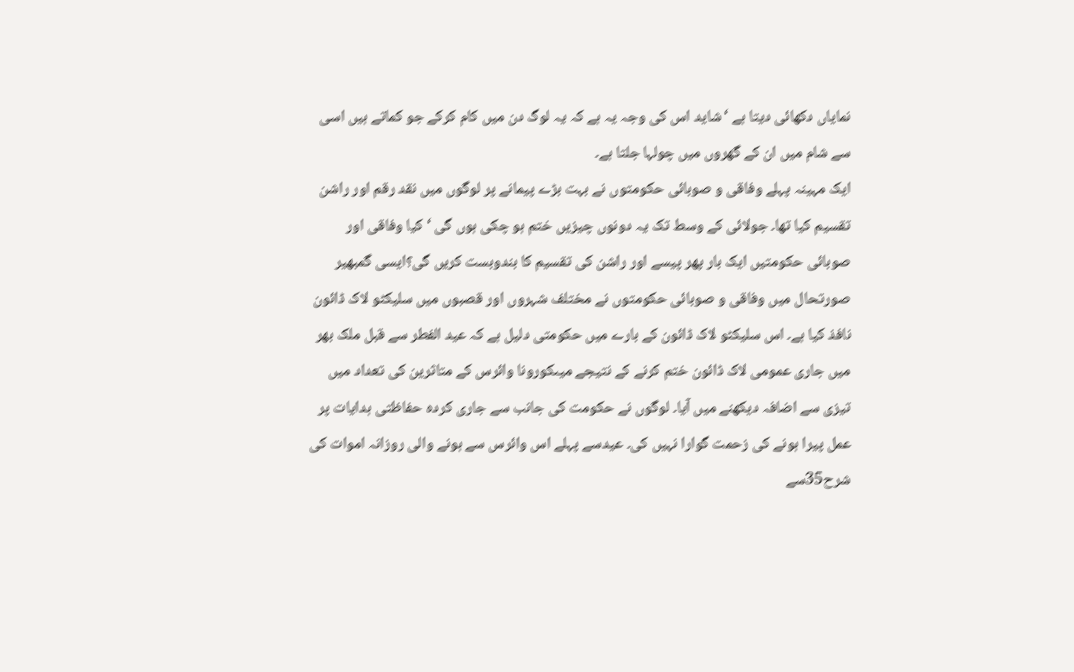نمایاں دکھائی دیتا ہے ‘شاید اس کی وجہ یہ ہے کہ یہ لوگ دن میں کام کرکے جو کماتے ہیں اسی سے شام میں ان کے گھروں میں چولہا جلتا ہے۔
ایک مہینہ پہلے وفاقی و صوبائی حکومتوں نے بہت بڑے پیمانے پر لوگوں میں نقد رقم اور راشن تقسیم کیا تھا۔ جولائی کے وسط تک یہ دونوں چیزیں ختم ہو چکی ہوں گی ‘کیا وفاقی اور صوبائی حکومتیں ایک بار پھر پیسے اور راشن کی تقسیم کا بندوبست کریں گی؟ایسی گمبھیر صورتحال میں وفاقی و صوبائی حکومتوں نے مختلف شہروں اور قصبوں میں سلیکٹو لاک ڈائون نافذ کیا ہے۔ اس سلیکٹو لاک ڈائون کے بارے میں حکومتی دلیل ہے کہ عید الفطر سے قبل ملک بھر میں جاری عمومی لاک ڈائون ختم کرنے کے نتیجے میںکورونا وائرس کے متاثرین کی تعداد میں تیزی سے اضافہ دیکھنے میں آیا۔ لوگوں نے حکومت کی جانب سے جاری کردہ حفاظتی ہدایات پر عمل پیرا ہونے کی زحمت گوارا نہیں کی۔ عیدسے پہلے اس وائرس سے ہونے والی روزانہ اموات کی شرح35سے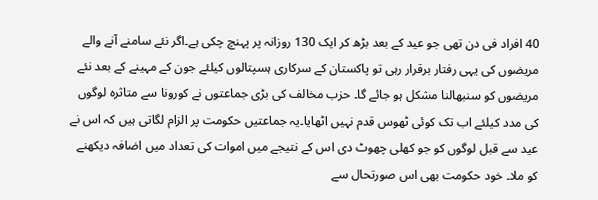40 افراد فی دن تھی جو عید کے بعد بڑھ کر ایک 130 روزانہ پر پہنچ چکی ہے۔اگر نئے سامنے آنے والے مریضوں کی یہی رفتار برقرار رہی تو پاکستان کے سرکاری ہسپتالوں کیلئے جون کے مہینے کے بعد نئے مریضوں کو سنبھالنا مشکل ہو جائے گا۔ حزب مخالف کی بڑی جماعتوں نے کورونا سے متاثرہ لوگوں کی مدد کیلئے اب تک کوئی ٹھوس قدم نہیں اٹھایا۔یہ جماعتیں حکومت پر الزام لگاتی ہیں کہ اس نے عید سے قبل لوگوں کو جو کھلی چھوٹ دی اس کے نتیجے میں اموات کی تعداد میں اضافہ دیکھنے کو ملا۔ خود حکومت بھی اس صورتحال سے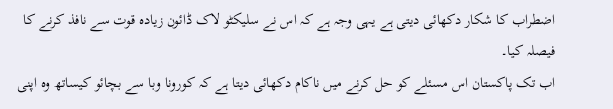اضطراب کا شکار دکھائی دیتی ہے یہی وجہ ہے کہ اس نے سلیکٹو لاک ڈائون زیادہ قوت سے نافذ کرنے کا فیصلہ کیا۔
اب تک پاکستان اس مسئلے کو حل کرنے میں ناکام دکھائی دیتا ہے کہ کورونا وبا سے بچائو کیساتھ وہ اپنی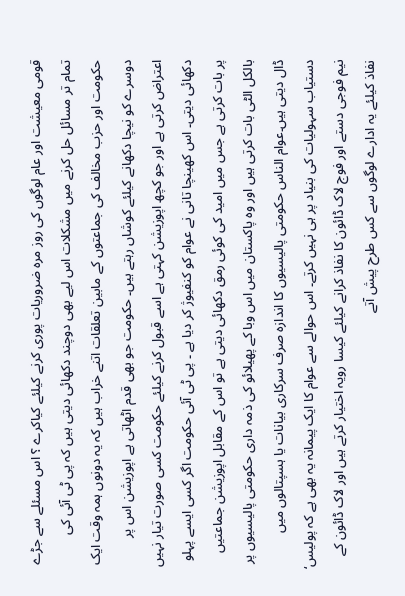قومی معیشت اور عام لوگوں کی روز مرہ ضروریات پوری کرنے کیلئے کیاکرے ؟ اس مسئلے سے جڑے تمام تر مسائل حل کرنے میں مشکلات اس لیے بھی دوچند دکھائی دیتی ہیں کہ پی ٹی آئی کی حکومت اور حزب مخالف کی جماعتوں کے مابین تعلقات اتنے خراب ہیں کہ یہ دونوں ہمہ وقت ایک دوسرے کو نیچا دکھانے کیلئے کوشاں رہتے ہیں۔ حکومت جو بھی قدم اٹھاتی ہے اپوزیشن اس پر اعتراض کرتی ہے اور جو کچھ اپوزیشن کہتی ہے اسے قبول کرنے کیلئے حکومت کسی صورت تیار نہیں دکھائی دیتی۔ اس کھینچا تانی نے عوام کو کنفیوژ کر دیا ہے ۔ پی ٹی آئی حکومت اگر کسی ایسے پہلو پر بات کرتی ہے جس میں امید کی کوئی رمق دکھائی دیتی ہے تو اس کے مقابل اپوزیشن جماعتیں بالکل الٹی بات کرتی ہیں اور وہ پاکستان میں اس وبا کے پھیلائو کی ذمہ داری حکومتی پالیسیوں پر ڈال دیتی ہیں۔عوام الناس حکومتی پالیسیوں کا اندازہ صرف سرکاری بیانات یا ہسپتالوں میں دستیاب سہولیات کی بنیاد پر ہی نہیں کرتے۔ اس حوالے سے عوام کا ایک پیمانہ یہ بھی ہے کہ پولیس‘ نیم فوجی دستے اور فوج لاک ڈائون کا نفاذ کرانے کیلئے کیسا رویہ اختیار کرتے ہیں اور لاک ڈائون کے نفاذ کیلئے یہ ادارے لوگوں سے کس طرح پیش آتے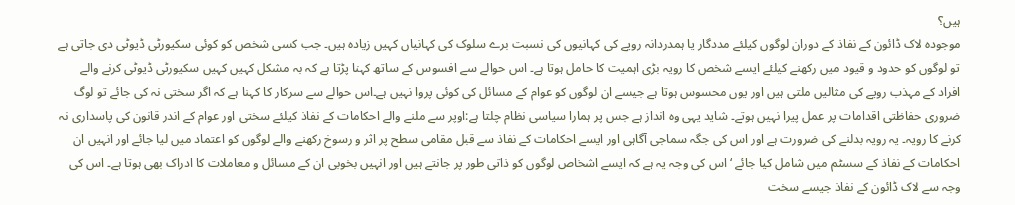ہیں؟
موجودہ لاک ڈائون کے نفاذ کے دوران لوگوں کیلئے مددگار یا ہمدردانہ رویے کی کہانیوں کی نسبت برے سلوک کی کہانیاں کہیں زیادہ ہیں۔ جب کسی شخص کو کوئی سکیورٹی ڈیوٹی دی جاتی ہے تو لوگوں کو حدود و قیود میں رکھنے کیلئے ایسے شخص کا رویہ بڑی اہمیت کا حامل ہوتا ہے۔ اس حوالے سے افسوس کے ساتھ کہنا پڑتا ہے کہ بہ مشکل کہیں کہیں سکیورٹی ڈیوٹی کرنے والے افراد کے مہذب رویے کی مثالیں ملتی ہیں اور یوں محسوس ہوتا ہے جیسے ان لوگوں کو عوام کے مسائل کی کوئی پروا نہیں ہے۔اس حوالے سے سرکار کا کہنا ہے کہ اگر سختی نہ کی جائے تو لوگ ضروری حفاظتی اقدامات پر عمل پیرا نہیں ہوتے۔ شاید یہی وہ انداز ہے جس پر ہمارا سیاسی نظام چلتا ہے:اوپر سے ملنے والے احکامات کے نفاذ کیلئے سختی اور عوام کے اندر قانون کی پاسداری نہ کرنے کا رویہ۔ یہ رویہ بدلنے کی ضرورت ہے اور اس کی جگہ سماجی آگاہی اور ایسے احکامات کے نفاذ سے قبل مقامی سطح پر اثر و رسوخ رکھنے والے لوگوں کو اعتماد میں لیا جائے اور انہیں ان احکامات کے نفاذ کے سسٹم میں شامل کیا جائے ‘ اس کی وجہ یہ ہے کہ ایسے اشخاص لوگوں کو ذاتی طور پر جانتے ہیں اور انہیں بخوبی ان کے مسائل و معاملات کا ادراک بھی ہوتا ہے۔ اس کی وجہ سے لاک ڈائون کے نفاذ جیسے سخت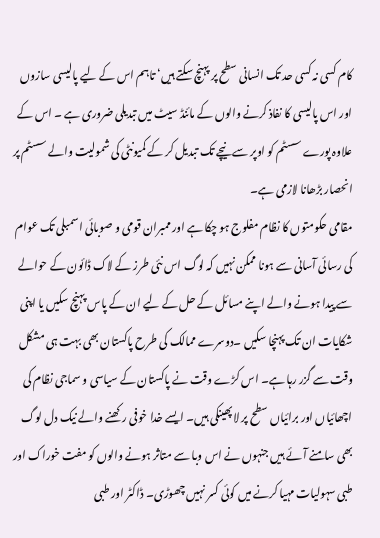کام کسی نہ کسی حد تک انسانی سطح پر پہنچ سکتے ہیں‘ تاہم اس کے لیے پالیسی سازوں اور اس پالیسی کا نفاذ کرنے والوں کے مائنڈ سیٹ میں تبدیلی ضروری ہے ۔ اس کے علاوہ پورے سسٹم کو اوپر سے نیچے تک تبدیل کر کے کمیونٹی کی شمولیت والے سسٹم پر انحصار بڑھانا لازمی ہے۔
مقامی حکومتوں کا نظام مفلوج ہو چکا ہے اور ممبران قومی و صوبائی اسمبلی تک عوام کی رسائی آسانی سے ہونا ممکن نہیں کہ لوگ اس نئی طرز کے لاک ڈائون کے حوالے سے پیدا ہونے والے اپنے مسائل کے حل کے لیے ان کے پاس پہنچ سکیں یا اپنی شکایات ان تک پہنچا سکیں ۔دوسرے ممالک کی طرح پاکستان بھی بہت ہی مشکل وقت سے گزر رہا ہے۔ اس کڑے وقت نے پاکستان کے سیاسی و سماجی نظام کی اچھائیاں اور برائیاں سطح پر لا پھینکی ہیں۔ ایسے خدا خوفی رکھنے والے نیک دل لوگ بھی سامنے آئے ہیں جنہوں نے اس وبا سے متاثر ہونے والوں کو مفت خوراک اور طبی سہولیات مہیا کرنے میں کوئی کسر نہیں چھوڑی۔ ڈاکٹر اور طبی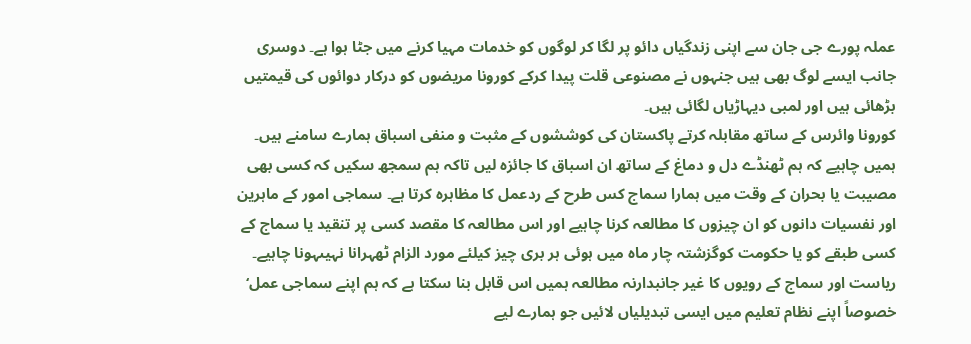عملہ پورے جی جان سے اپنی زندگیاں دائو پر لگا کر لوگوں کو خدمات مہیا کرنے میں جٹا ہوا ہے۔ دوسری جانب ایسے لوگ بھی ہیں جنہوں نے مصنوعی قلت پیدا کرکے کورونا مریضوں کو درکار دوائوں کی قیمتیں بڑھائی ہیں اور لمبی دیہاڑیاں لگائی ہیں۔
کورونا وائرس کے ساتھ مقابلہ کرتے پاکستان کی کوششوں کے مثبت و منفی اسباق ہمارے سامنے ہیں۔ ہمیں چاہیے کہ ہم ٹھنڈے دل و دماغ کے ساتھ ان اسباق کا جائزہ لیں تاکہ ہم سمجھ سکیں کہ کسی بھی مصیبت یا بحران کے وقت میں ہمارا سماج کس طرح کے ردعمل کا مظاہرہ کرتا ہے۔ سماجی امور کے ماہرین اور نفسیات دانوں کو ان چیزوں کا مطالعہ کرنا چاہیے اور اس مطالعہ کا مقصد کسی پر تنقید یا سماج کے کسی طبقے کو یا حکومت کوگزشتہ چار ماہ میں ہوئی ہر بری چیز کیلئے مورد الزام ٹھہرانا نہیںہونا چاہیے۔ ریاست اور سماج کے رویوں کا غیر جانبدارنہ مطالعہ ہمیں اس قابل بنا سکتا ہے کہ ہم اپنے سماجی عمل‘ خصوصاً اپنے نظام تعلیم میں ایسی تبدیلیاں لائیں جو ہمارے لیے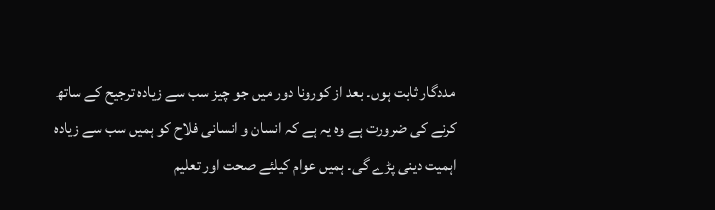مددگار ثابت ہوں۔ بعد از کورونا دور میں جو چیز سب سے زیادہ ترجیح کے ساتھ کرنے کی ضرورت ہے وہ یہ ہے کہ انسان و انسانی فلاح کو ہمیں سب سے زیادہ اہمیت دینی پڑے گی۔ ہمیں عوام کیلئے صحت اور تعلیم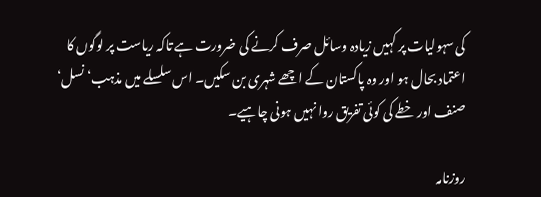کی سہولیات پر کہیں زیادہ وسائل صرف کرنے کی ضرورت ہے تاکہ ریاست پر لوگوں کا اعتماد بحال ہو اور وہ پاکستان کے اچھے شہری بن سکیں۔ اس سلسلے میں مذہب‘ نسل‘ صنف اور خطے کی کوئی تفریق روا نہیں ہونی چاہیے۔

روزنامہ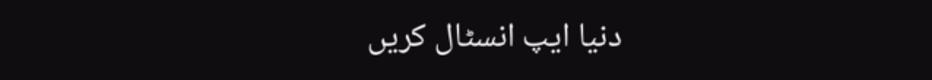دنیا ایپ انسٹال کریں